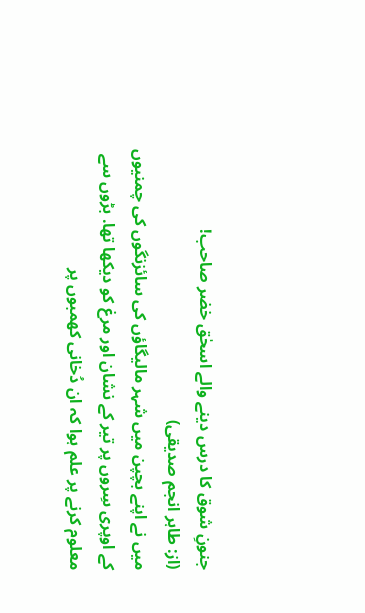جنونِ شوق کا درس دینے والے اسحٰق خضر صاحب!
(از: طاہر انجم صدیقی)
میں نے اپنے بچپن میں شہر مالیگاؤں کی سائزنگوں کی چمنیوں کے اوپری سِروں پر تیر کے نشان اور مرغ کو دیکھا تھا. بڑوں سے معلوم کرنے پر علم ہوا کہ ان دُخانی کھمبوں پر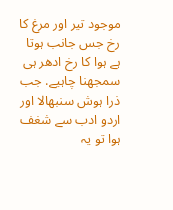موجود تیر اور مرغ کا رخ جس جانب ہوتا ہے ہوا کا رخ ادھر ہی سمجھنا چاہیے. جب ذرا ہوش سنبھالا اور اردو ادب سے شغف ہوا تو یہ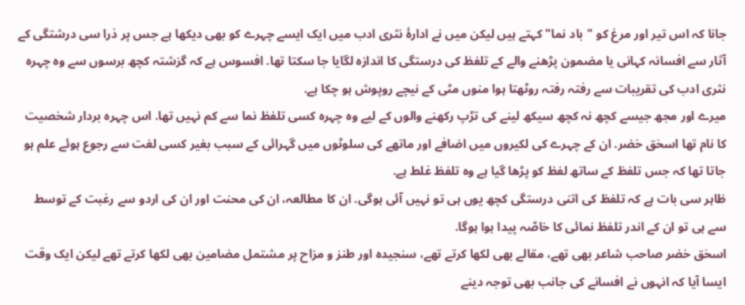جانا کہ اس تیر اور مرغ کو "باد نما" کہتے ہیں لیکن میں نے ادارۂ نثری ادب میں ایک ایسے چہرے کو بھی دیکھا ہے جس پر ذرا سی درشتگی کے آثار سے افسانہ کہانی یا مضمون پڑھنے والے کے تلفظ کی درستگی کا اندازہ لگایا جا سکتا تھا. افسوس ہے کہ گزشتہ کچھ برسوں سے وہ چہرہ نثری ادب کی تقریبات سے رفتہ رفتہ روٹھتا ہوا منوں مٹی کے نیچے روپوش ہو چکا ہے.
میرے اور مجھ جیسے کچھ نہ کچھ سیکھ لینے کی تڑپ رکھنے والوں کے لیے وہ چہرہ کسی تلفظ نما سے کم نہیں تھا. اس چہرہ بردار شخصیت کا نام تھا اسحٰق خضر. ان کے چہرے کی لکیروں میں اضافے اور ماتھے کی سلوٹوں میں گہرائی کے سبب بغیر کسی لغت سے رجوع ہوئے علم ہو جاتا تھا کہ جس تلفظ کے ساتھ لفظ کو پڑھا گیا ہے وہ تلفظ غلط ہے.
ظاہر سی بات ہے کہ تلفظ کی اتنی درستگی کچھ یوں ہی تو نہیں آئی ہوگی. ان کا مطالعہ، ان کی محنت اور ان کی اردو سے رغبت کے توسط سے ہی تو ان کے اندر تلفظ نمائی کا خاصّہ پیدا ہوا ہوگا.
اسحٰق خضر صاحب شاعر بھی تھے، مقالے بھی لکھا کرتے تھے، سنجیدہ اور طنز و مزاح پر مشتمل مضامین بھی لکھا کرتے تھے لیکن ایک وقت ایسا آیا کہ انہوں نے افسانے کی جانب بھی توجہ دینے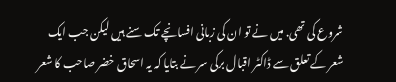شروع کی تھی. میں نے تو ان کی زبانی افسانچے تک سنے ہیں لیکن جب ایک شعر کے تعلق سے ڈاکٹر اقبال برکی سر نے بتایا کہ یہ اسحاق خضر صاحب کا شعر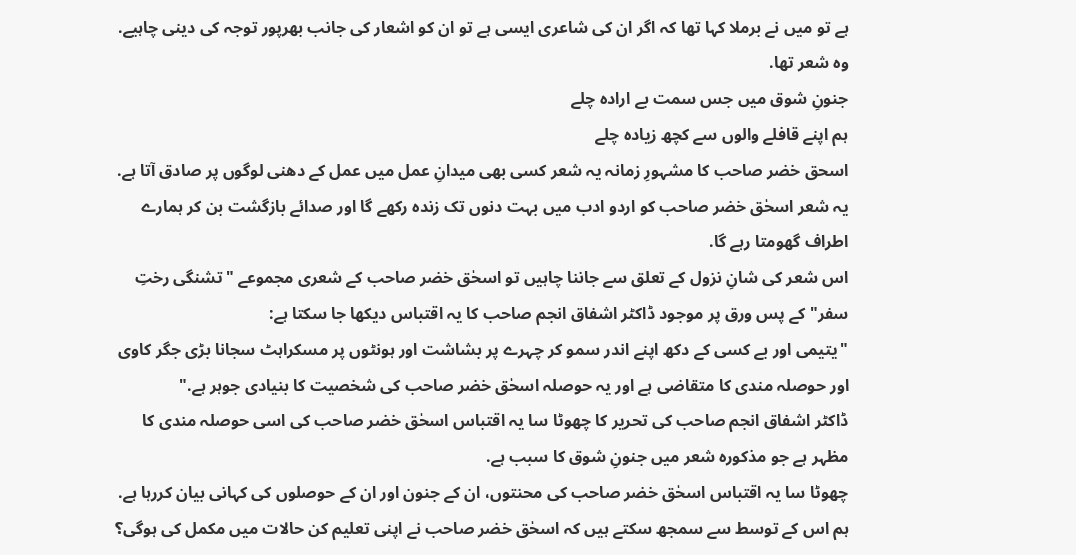ہے تو میں نے برملا کہا تھا کہ اگر ان کی شاعری ایسی ہے تو ان کو اشعار کی جانب بھرپور توجہ کی دینی چاہیے. وہ شعر تھا.
جنونِ شوق میں جس سمت بے ارادہ چلے
ہم اپنے قافلے والوں سے کچھ زیادہ چلے
اسحق خضر صاحب کا مشہورِ زمانہ یہ شعر کسی بھی میدانِ عمل میں عمل کے دھنی لوگوں پر صادق آتا ہے. یہ شعر اسحٰق خضر صاحب کو اردو ادب میں بہت دنوں تک زندہ رکھے گا اور صدائے بازگشت بن کر ہمارے اطراف گھومتا رہے گا.
اس شعر کی شانِ نزول کے تعلق سے جاننا چاہیں تو اسحٰق خضر صاحب کے شعری مجموعے "تشنگی رختِ سفر" کے پس ورق پر موجود ڈاکٹر اشفاق انجم صاحب کا یہ اقتباس دیکھا جا سکتا ہے:
"یتیمی اور بے کسی کے دکھ اپنے اندر سمو کر چہرے پر بشاشت اور ہونٹوں پر مسکراہٹ سجانا بڑی جگر کاوی اور حوصلہ مندی کا متقاضی ہے اور یہ حوصلہ اسحٰق خضر صاحب کی شخصیت کا بنیادی جوہر ہے."
ڈاکٹر اشفاق انجم صاحب کی تحریر کا چھوٹا سا یہ اقتباس اسحٰق خضر صاحب کی اسی حوصلہ مندی کا مظہر ہے جو مذکورہ شعر میں جنونِ شوق کا سبب ہے.
چھوٹا سا یہ اقتباس اسحٰق خضر صاحب کی محنتوں، ان کے جنون اور ان کے حوصلوں کی کہانی بیان کررہا ہے. ہم اس کے توسط سے سمجھ سکتے ہیں کہ اسحٰق خضر صاحب نے اپنی تعلیم کن حالات میں مکمل کی ہوگی؟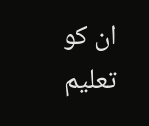ان کو تعلیم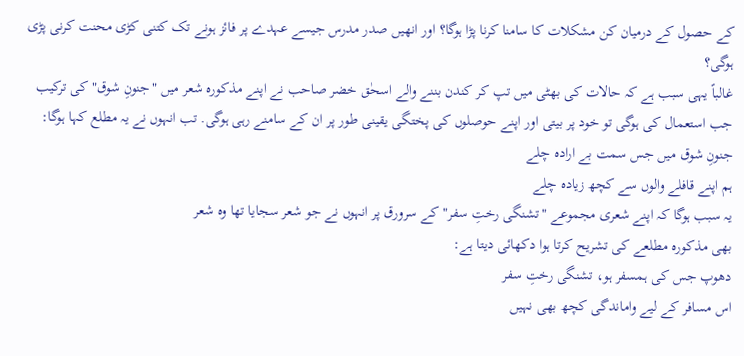کے حصول کے درمیان کن مشکلات کا سامنا کرنا پڑا ہوگا؟ اور انھیں صدر مدرس جیسے عہدے پر فائز ہونے تک کتنی کڑی محنت کرنی پڑی ہوگی؟
غالباً یہی سبب ہے کہ حالات کی بھٹی میں تپ کر کندن بننے والے اسحٰق خضر صاحب نے اپنے مذکورہ شعر میں "جنونِ شوق" کی ترکیب جب استعمال کی ہوگی تو خود پر بیتی اور اپنے حوصلوں کی پختگی یقینی طور پر ان کے سامنے رہی ہوگی. تب انہوں نے یہ مطلع کہا ہوگا:
جنونِ شوق میں جس سمت بے ارادہ چلے
ہم اپنے قافلے والوں سے کچھ زیادہ چلے
یہ سبب ہوگا کہ اپنے شعری مجموعے "تشنگی رختِ سفر" کے سرورق پر انہوں نے جو شعر سجایا تھا وہ شعر
بھی مذکورہ مطلعے کی تشریح کرتا ہوا دکھائی دیتا ہے:
دھوپ جس کی ہمسفر ہو، تشنگی رختِ سفر
اس مسافر کے لیے واماندگی کچھ بھی نہیں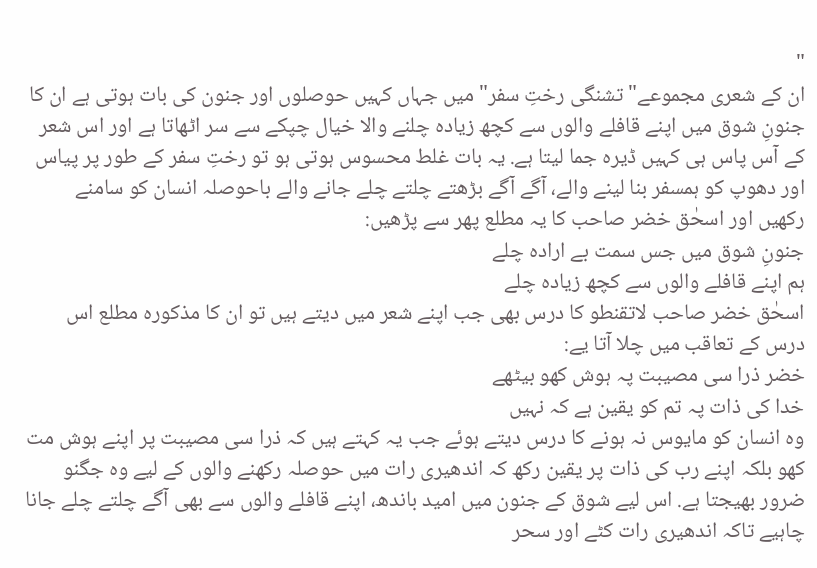"
ان کے شعری مجموعے" تشنگی رختِ سفر" میں جہاں کہیں حوصلوں اور جنون کی بات ہوتی ہے ان کا جنونِ شوق میں اپنے قافلے والوں سے کچھ زیادہ چلنے والا خیال چپکے سے سر اٹھاتا ہے اور اس شعر کے آس پاس ہی کہیں ڈیرہ جما لیتا ہے. یہ بات غلط محسوس ہوتی ہو تو رختِ سفر کے طور پر پیاس اور دھوپ کو ہمسفر بنا لینے والے، آگے آگے بڑھتے چلتے چلے جانے والے باحوصلہ انسان کو سامنے رکھیں اور اسحٰق خضر صاحب کا یہ مطلع پھر سے پڑھیں:
جنونِ شوق میں جس سمت بے ارادہ چلے
ہم اپنے قافلے والوں سے کچھ زیادہ چلے
اسحٰق خضر صاحب لاتقنطو کا درس بھی جب اپنے شعر میں دیتے ہیں تو ان کا مذکورہ مطلع اس درس کے تعاقب میں چلا آتا یے:
خضر ذرا سی مصیبت پہ ہوش کھو بیٹھے
خدا کی ذات پہ تم کو یقین ہے کہ نہیں
وہ انسان کو مایوس نہ ہونے کا درس دیتے ہوئے جب یہ کہتے ہیں کہ ذرا سی مصیبت پر اپنے ہوش مت کھو بلکہ اپنے رب کی ذات پر یقین رکھ کہ اندھیری رات میں حوصلہ رکھنے والوں کے لیے وہ جگنو ضرور بھیجتا ہے. اس لیے شوق کے جنون میں امید باندھ، اپنے قافلے والوں سے بھی آگے چلتے چلے جانا چاہیے تاکہ اندھیری رات کٹے اور سحر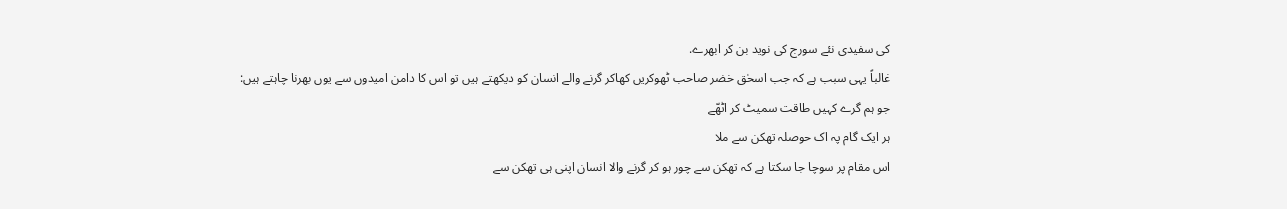کی سفیدی نئے سورج کی نوید بن کر ابھرے.
غالباً یہی سبب ہے کہ جب اسحٰق خضر صاحب ٹھوکریں کھاکر گرنے والے انسان کو دیکھتے ہیں تو اس کا دامن امیدوں سے یوں بھرنا چاہتے ہیں:
جو ہم گرے کہیں طاقت سمیٹ کر اٹھّے
ہر ایک گام پہ اک حوصلہ تھکن سے ملا
اس مقام پر سوچا جا سکتا ہے کہ تھکن سے چور ہو کر گرنے والا انسان اپنی ہی تھکن سے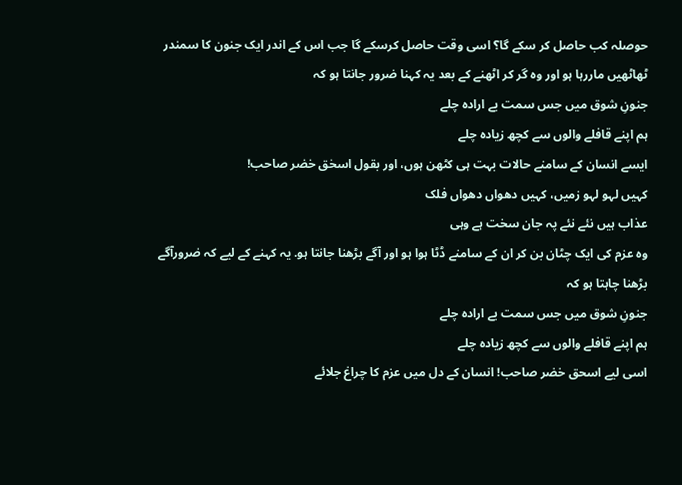حوصلہ کب حاصل کر سکے گا؟ اسی وقت حاصل کرسکے گا جب اس کے اندر ایک جنون کا سمندر ٹھاٹھیں ماررہا ہو اور وہ گر کر اٹھنے کے بعد یہ کہنا ضرور جانتا ہو کہ
جنونِ شوق میں جس سمت بے ارادہ چلے
ہم اپنے قافلے والوں سے کچھ زیادہ چلے
ایسے انسان کے سامنے حالات بہت ہی کٹھن ہوں، اور بقول اسحٰق خضر صاحب!
کہیں لہو لہو زمیں، کہیں دھواں دھواں فلک
عذاب ہیں نئے نئے پہ جان سخت ہے وہی
وہ عزم کی ایک چٹان بن کر ان کے سامنے ڈٹا ہوا ہو اور آگے بڑھنا جانتا ہو. یہ کہنے کے لیے کہ ضرورآگے بڑھنا چاہتا ہو کہ
جنونِ شوق میں جس سمت بے ارادہ چلے
ہم اپنے قافلے والوں سے کچھ زیادہ چلے
اسی لیے اسحق خضر صاحب! انسان کے دل میں عزم کا چراغ جلائے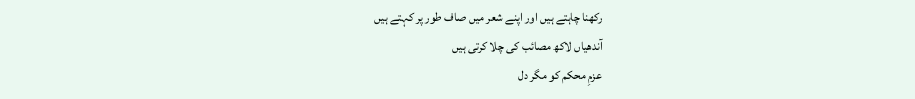رکھنا چاہتے ہیں اور اپنے شعر میں صاف طور پر کہتے ہیں
آندھیاں لاکھ مصائب کی چلا کرتی ہیں
عزمِ محکم کو مگر دل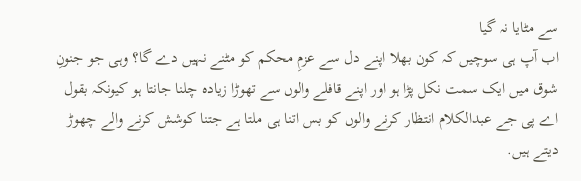سے مٹایا نہ گیا
اب آپ ہی سوچیں کہ کون بھلا اپنے دل سے عزمِ محکم کو مٹنے نہیں دے گا؟ وہی جو جنونِ شوق میں ایک سمت نکل پڑا ہو اور اپنے قافلے والوں سے تھوڑا زیادہ چلنا جانتا ہو کیونکہ بقول اے پی جے عبدالکلام انتظار کرنے والوں کو بس اتنا ہی ملتا ہے جتنا کوشش کرنے والے چھوڑ دیتے ہیں.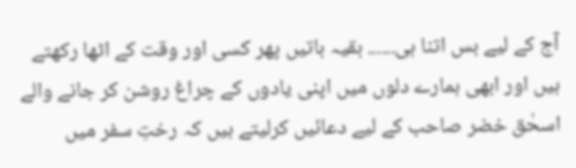آج کے لیے بس اتنا ہی...... بقیہ باتیں پھر کسی اور وقت کے اٹھا رکھتے ہیں اور ابھی ہمارے دلوں میں اپنی یادوں کے چراغ روشن کر جانے والے اسحٰق خضر صاحب کے لیے دعائیں کرلیتے ہیں کہ رختِ سفر میں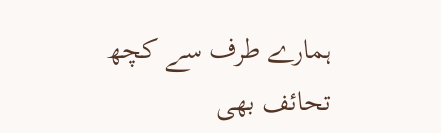ہمارے طرف سے کچھ تحائف بھی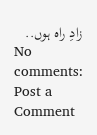زادِ راہ ہوں..
No comments:
Post a Comment